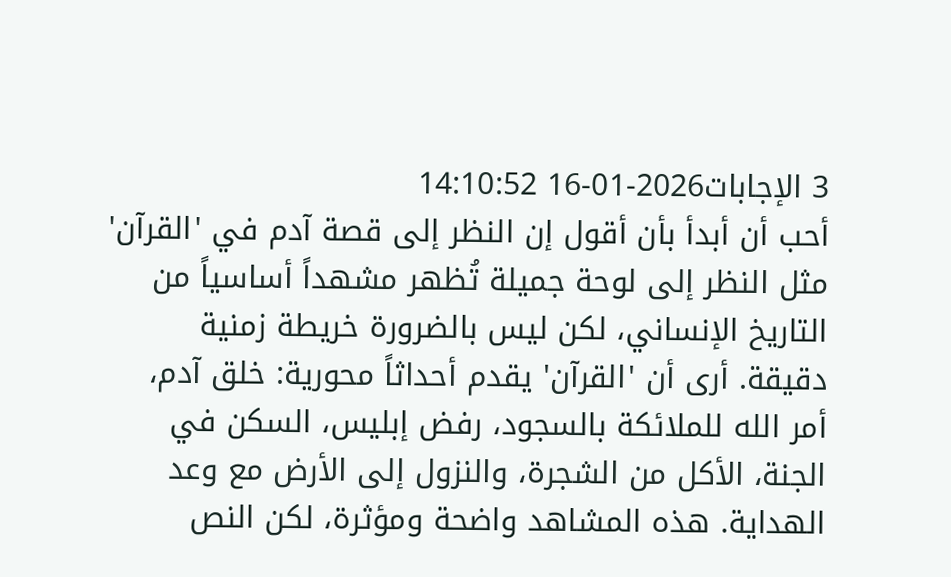3 الإجابات2026-01-16 14:10:52
أحب أن أبدأ بأن أقول إن النظر إلى قصة آدم في 'القرآن' مثل النظر إلى لوحة جميلة تُظهر مشهداً أساسياً من التاريخ الإنساني، لكن ليس بالضرورة خريطة زمنية دقيقة. أرى أن 'القرآن' يقدم أحداثاً محورية: خلق آدم، أمر الله للملائكة بالسجود، رفض إبليس، السكن في الجنة، الأكل من الشجرة، والنزول إلى الأرض مع وعد الهداية. هذه المشاهد واضحة ومؤثرة، لكن النص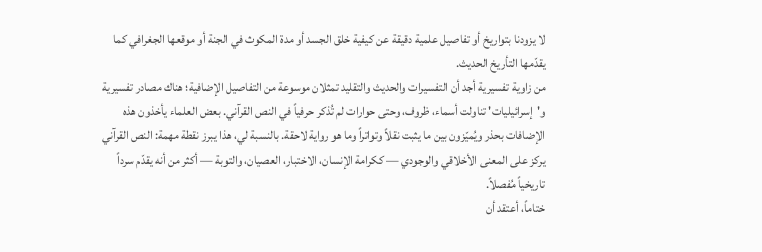لا يزودنا بتواريخ أو تفاصيل علمية دقيقة عن كيفية خلق الجسد أو مدة المكوث في الجنة أو موقعها الجغرافي كما يقدّمها التأريخ الحديث.
من زاوية تفسيرية أجد أن التفسيرات والحديث والتقليد تمثلان موسوعة من التفاصيل الإضافية؛ هناك مصادر تفسيرية و'إسرائيليات' تناولت أسماء، ظروف، وحتى حوارات لم تُذكر حرفياً في النص القرآني. بعض العلماء يأخذون هذه الإضافات بحذر ويُميّزون بين ما يثبت نقلاً وتواتراً وما هو رواية لاحقة. بالنسبة لي، هذا يبرز نقطة مهمة: النص القرآني يركز على المعنى الأخلاقي والوجودي — ككرامة الإنسان، الاختبار، العصيان، والتوبة — أكثر من أنه يقدّم سرداً تاريخياً مُفصلاً.
ختاماً، أعتقد أن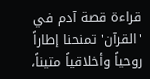قراءة قصة آدم في 'القرآن' تمنحنا إطاراً روحياً وأخلاقياً متيناً،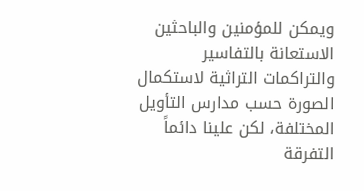ويمكن للمؤمنين والباحثين الاستعانة بالتفاسير والتراكمات التراثية لاستكمال الصورة حسب مدارس التأويل المختلفة، لكن علينا دائماً التفرقة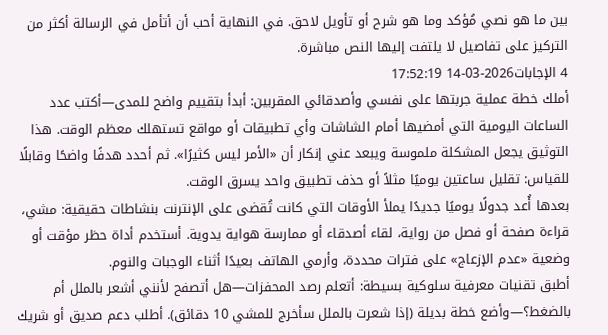بين ما هو نصي مُؤكد وما هو شرح أو تأويل لاحق. في النهاية أحب أن أتأمل في الرسالة أكثر من التركيز على تفاصيل لا يلتفت إليها النص مباشرة.
4 الإجابات2026-03-14 17:52:19
أملك خطة عملية جربتها على نفسي وأصدقائي المقربين: أبدأ بتقييم واضح للمدى—أكتب عدد الساعات اليومية التي أمضيها أمام الشاشات وأي تطبيقات أو مواقع تستهلك معظم الوقت. هذا التوثيق يجعل المشكلة ملموسة ويبعد عني إنكار أن «الأمر ليس كثيرًا». ثم أحدد هدفًا واضحًا وقابلًا للقياس: تقليل ساعتين يوميًا مثلاً أو حذف تطبيق واحد يسرق الوقت.
بعدها أُعد جدولًا يوميًا جديدًا يملأ الأوقات التي كانت تُقضى على الإنترنت بنشاطات حقيقية: مشي، قراءة صفحة أو فصل من رواية، لقاء أصدقاء أو ممارسة هواية يدوية. أستخدم أداة حظر مؤقت أو وضعية «عدم الإزعاج» على فترات محددة، وأرمي الهاتف بعيدًا أثناء الوجبات والنوم.
أطبق تقنيات معرفية سلوكية بسيطة: أتعلم رصد المحفزات—هل أتصفح لأنني أشعر بالملل أم بالضغط؟—وأضع خطة بديلة (إذا شعرت بالملل سأخرج للمشي 10 دقائق). أطلب دعم صديق أو شريك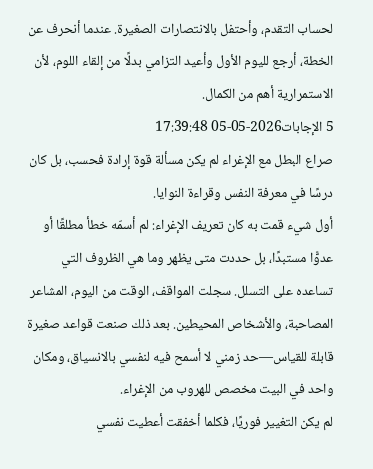لحساب التقدم، وأحتفل بالانتصارات الصغيرة. عندما أنحرف عن الخطة، أرجع لليوم الأول وأعيد التزامي بدلًا من إلقاء اللوم، لأن الاستمرارية أهم من الكمال.
5 الإجابات2026-05-05 17:39:48
صراع البطل مع الإغراء لم يكن مسألة قوة إرادة فحسب، بل كان درسًا في معرفة النفس وقراءة النوايا.
أول شيء قمت به كان تعريف الإغراء: لم أسمّه خطأ مطلقًا أو عدوًّا مستبدًا، بل حددت متى يظهر وما هي الظروف التي تساعده على التسلل. سجلت المواقف، الوقت من اليوم، المشاعر المصاحبة، والأشخاص المحيطين. بعد ذلك صنعت قواعد صغيرة قابلة للقياس—حد زمني لا أسمح فيه لنفسي بالانسياق، ومكان واحد في البيت مخصص للهروب من الإغراء.
لم يكن التغيير فوريًا، فكلما أخفقت أعطيت نفسي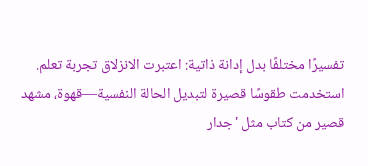تفسيرًا مختلفًا بدل إدانة ذاتية: اعتبرت الانزلاق تجربة تعلم. استخدمت طقوسًا قصيرة لتبديل الحالة النفسية—قهوة، مشهد قصير من كتاب مثل 'جدار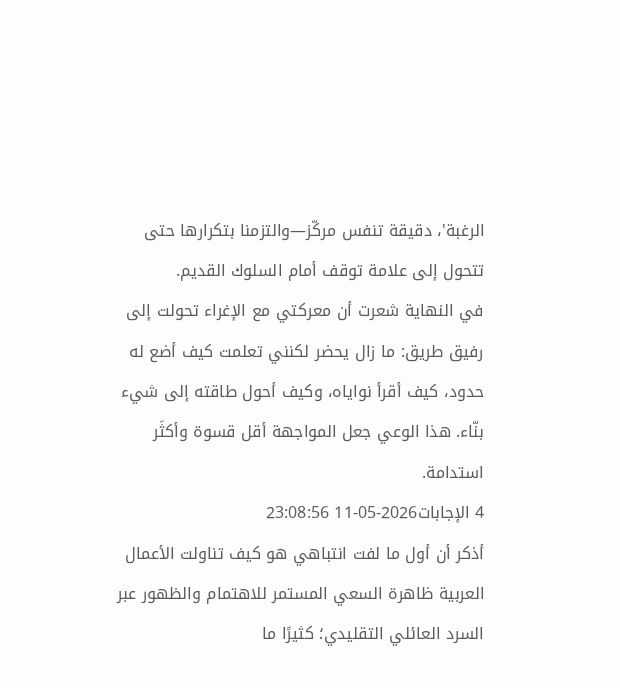الرغبة'، دقيقة تنفس مركّز—والتزمنا بتكرارها حتى تتحول إلى علامة توقف أمام السلوك القديم.
في النهاية شعرت أن معركتي مع الإغراء تحولت إلى رفيق طريق: ما زال يحضر لكنني تعلمت كيف أضع له حدود، كيف أقرأ نواياه، وكيف أحول طاقته إلى شيء بنّاء. هذا الوعي جعل المواجهة أقل قسوة وأكثَر استدامة.
4 الإجابات2026-05-11 23:08:56
أذكر أن أول ما لفت انتباهي هو كيف تناولت الأعمال العربية ظاهرة السعي المستمر للاهتمام والظهور عبر السرد العائلي التقليدي؛ كثيرًا ما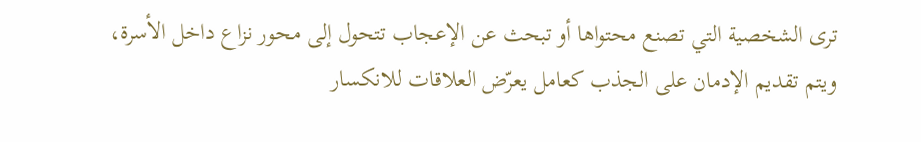ترى الشخصية التي تصنع محتواها أو تبحث عن الإعجاب تتحول إلى محور نزاع داخل الأسرة، ويتم تقديم الإدمان على الجذب كعامل يعرّض العلاقات للانكسار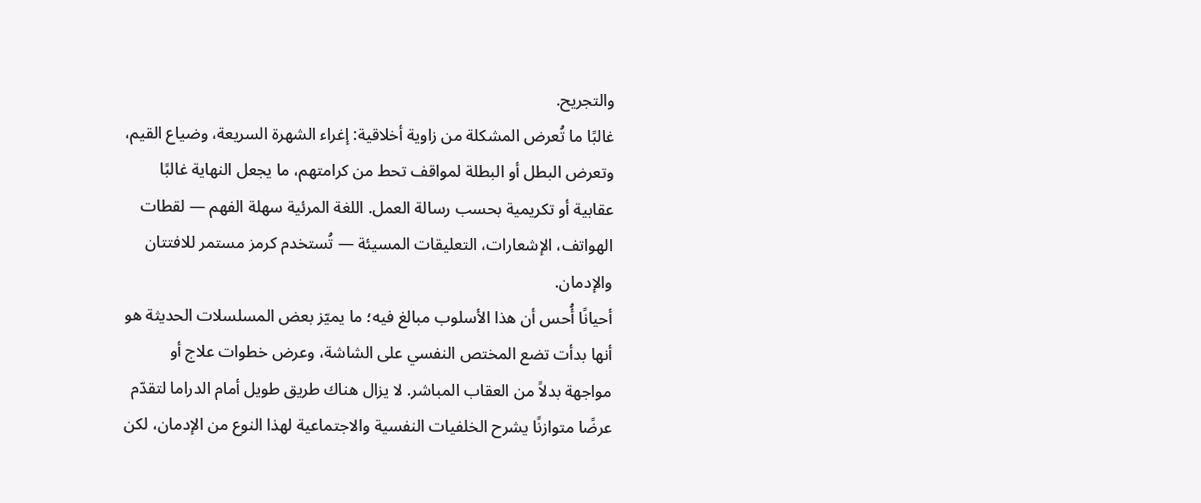والتجريح.
غالبًا ما تُعرض المشكلة من زاوية أخلاقية: إغراء الشهرة السريعة، وضياع القيم، وتعرض البطل أو البطلة لمواقف تحط من كرامتهم، ما يجعل النهاية غالبًا عقابية أو تكريمية بحسب رسالة العمل. اللغة المرئية سهلة الفهم — لقطات الهواتف، الإشعارات، التعليقات المسيئة — تُستخدم كرمز مستمر للافتتان والإدمان.
أحيانًا أُحس أن هذا الأسلوب مبالغ فيه؛ ما يميّز بعض المسلسلات الحديثة هو أنها بدأت تضع المختص النفسي على الشاشة، وعرض خطوات علاج أو مواجهة بدلاً من العقاب المباشر. لا يزال هناك طريق طويل أمام الدراما لتقدّم عرضًا متوازنًا يشرح الخلفيات النفسية والاجتماعية لهذا النوع من الإدمان، لكن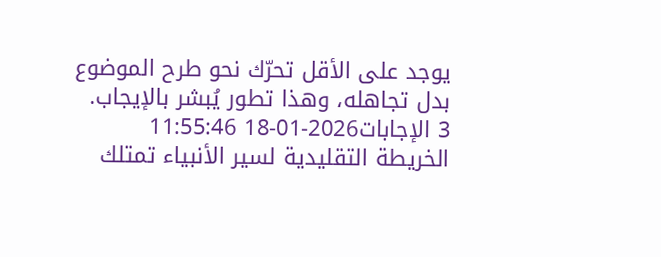يوجد على الأقل تحرّك نحو طرح الموضوع بدل تجاهله، وهذا تطور يُبشر بالإيجاب.
3 الإجابات2026-01-18 11:55:46
الخريطة التقليدية لسير الأنبياء تمتلك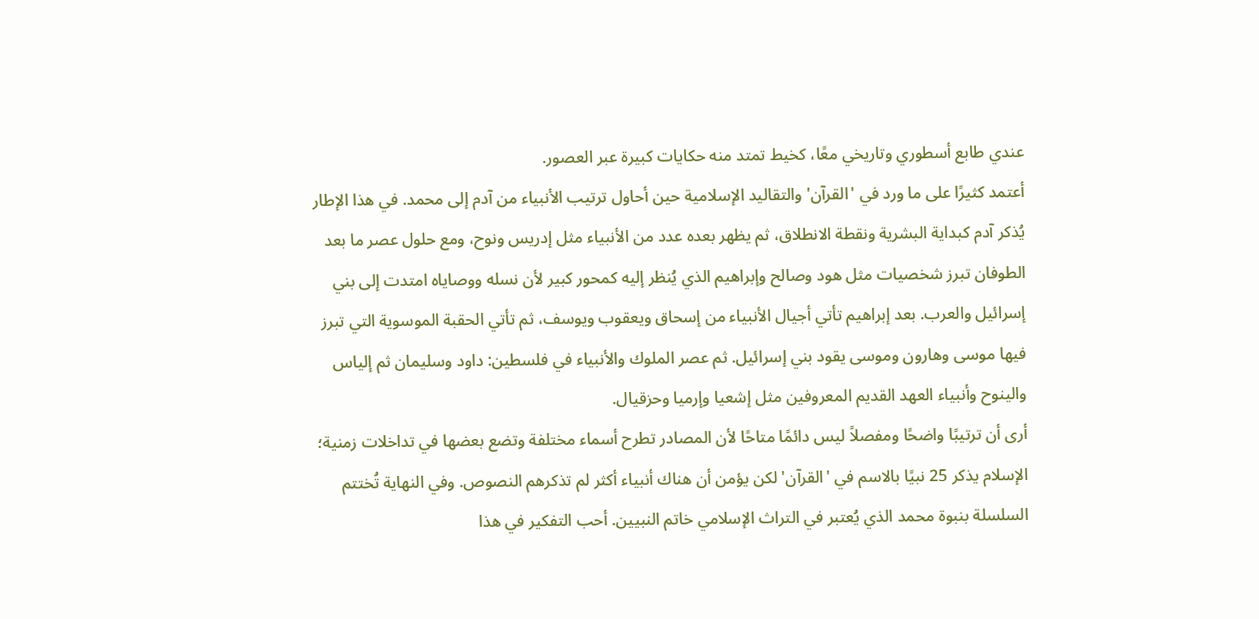عندي طابع أسطوري وتاريخي معًا، كخيط تمتد منه حكايات كبيرة عبر العصور.
أعتمد كثيرًا على ما ورد في 'القرآن' والتقاليد الإسلامية حين أحاول ترتيب الأنبياء من آدم إلى محمد. في هذا الإطار يُذكر آدم كبداية البشرية ونقطة الانطلاق، ثم يظهر بعده عدد من الأنبياء مثل إدريس ونوح، ومع حلول عصر ما بعد الطوفان تبرز شخصيات مثل هود وصالح وإبراهيم الذي يُنظر إليه كمحور كبير لأن نسله ووصاياه امتدت إلى بني إسرائيل والعرب. بعد إبراهيم تأتي أجيال الأنبياء من إسحاق ويعقوب ويوسف، ثم تأتي الحقبة الموسوية التي تبرز فيها موسى وهارون وموسى يقود بني إسرائيل. ثم عصر الملوك والأنبياء في فلسطين: داود وسليمان ثم إلياس والينوح وأنبياء العهد القديم المعروفين مثل إشعيا وإرميا وحزقيال.
أرى أن ترتيبًا واضحًا ومفصلاً ليس دائمًا متاحًا لأن المصادر تطرح أسماء مختلفة وتضع بعضها في تداخلات زمنية؛ الإسلام يذكر 25 نبيًا بالاسم في 'القرآن' لكن يؤمن أن هناك أنبياء أكثر لم تذكرهم النصوص. وفي النهاية تُختتم السلسلة بنبوة محمد الذي يُعتبر في التراث الإسلامي خاتم النبيين. أحب التفكير في هذا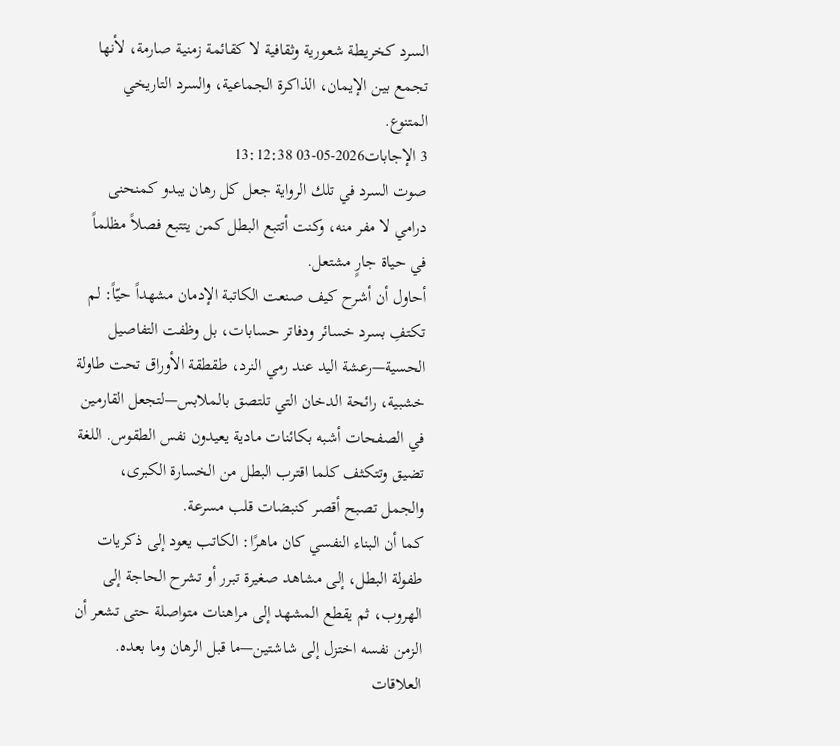السرد كخريطة شعورية وثقافية لا كقائمة زمنية صارمة، لأنها تجمع بين الإيمان، الذاكرة الجماعية، والسرد التاريخي المتنوع.
3 الإجابات2026-05-03 13:12:38
صوت السرد في تلك الرواية جعل كل رهان يبدو كمنحنى درامي لا مفر منه، وكنت أتتبع البطل كمن يتتبع فصلاً مظلماً في حياة جارٍ مشتعل.
أحاول أن أشرح كيف صنعت الكاتبة الإدمان مشهداً حيّاً: لم تكتفِ بسرد خسائر ودفاتر حسابات، بل وظفت التفاصيل الحسية—رعشة اليد عند رمي النرد، طقطقة الأوراق تحت طاولة خشبية، رائحة الدخان التي تلتصق بالملابس—لتجعل القارمين في الصفحات أشبه بكائنات مادية يعيدون نفس الطقوس. اللغة تضيق وتتكثف كلما اقترب البطل من الخسارة الكبرى، والجمل تصبح أقصر كنبضات قلب مسرعة.
كما أن البناء النفسي كان ماهرًا: الكاتب يعود إلى ذكريات طفولة البطل، إلى مشاهد صغيرة تبرر أو تشرح الحاجة إلى الهروب، ثم يقطع المشهد إلى مراهنات متواصلة حتى تشعر أن الزمن نفسه اختزل إلى شاشتين—ما قبل الرهان وما بعده. العلاقات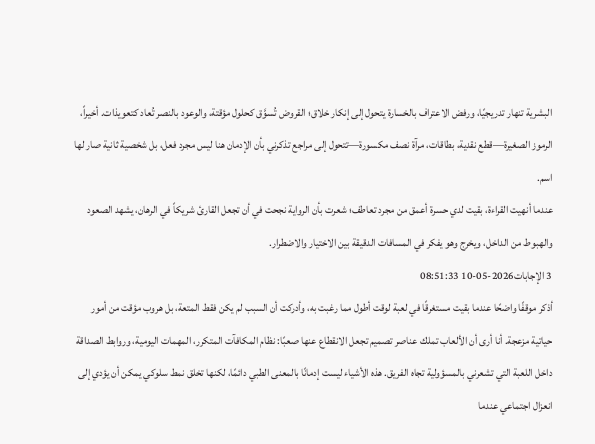البشرية تنهار تدريجيًا، ورفض الاعتراف بالخسارة يتحول إلى إنكار خلاق؛ القروض تُسوَّق كحلول مؤقتة، والوعود بالنصر تُعاد كتعويذات. أخيراً، الرموز الصغيرة—قطع نقدية، بطاقات، مرآة نصف مكسورة—تتحول إلى مراجع تذكرني بأن الإدمان هنا ليس مجرد فعل، بل شخصية ثانية صار لها اسم.
عندما أنهيت القراءة، بقيت لدي حسرة أعمق من مجرد تعاطف؛ شعرت بأن الرواية نجحت في أن تجعل القارئ شريكاً في الرهان، يشهد الصعود والهبوط من الداخل، ويخرج وهو يفكر في المسافات الدقيقة بين الاختيار والاضطرار.
3 الإجابات2026-05-10 08:51:33
أذكر موقفًا واضحًا عندما بقيت مستغرقًا في لعبة لوقت أطول مما رغبت به، وأدركت أن السبب لم يكن فقط المتعة، بل هروب مؤقت من أمور حياتية مزعجة. أنا أرى أن الألعاب تملك عناصر تصميم تجعل الانقطاع عنها صعبًا: نظام المكافآت المتكرر، المهمات اليومية، وروابط الصداقة داخل اللعبة التي تشعرني بالمسؤولية تجاه الفريق. هذه الأشياء ليست إدمانًا بالمعنى الطبي دائمًا، لكنها تخلق نمط سلوكي يمكن أن يؤدي إلى انعزال اجتماعي عندما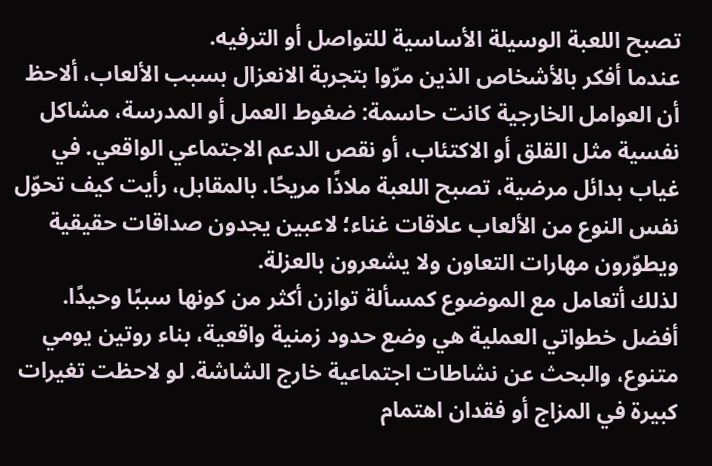تصبح اللعبة الوسيلة الأساسية للتواصل أو الترفيه.
عندما أفكر بالأشخاص الذين مرّوا بتجربة الانعزال بسبب الألعاب، ألاحظ أن العوامل الخارجية كانت حاسمة: ضغوط العمل أو المدرسة، مشاكل نفسية مثل القلق أو الاكتئاب، أو نقص الدعم الاجتماعي الواقعي. في غياب بدائل مرضية، تصبح اللعبة ملاذًا مريحًا. بالمقابل، رأيت كيف تحوّل نفس النوع من الألعاب علاقات غناء؛ لاعبين يجدون صداقات حقيقية ويطوّرون مهارات التعاون ولا يشعرون بالعزلة.
لذلك أتعامل مع الموضوع كمسألة توازن أكثر من كونها سببًا وحيدًا. أفضل خطواتي العملية هي وضع حدود زمنية واقعية، بناء روتين يومي متنوع، والبحث عن نشاطات اجتماعية خارج الشاشة. لو لاحظت تغيرات كبيرة في المزاج أو فقدان اهتمام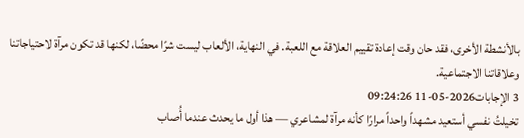بالأنشطة الأخرى، فقد حان وقت إعادة تقييم العلاقة مع اللعبة. في النهاية، الألعاب ليست شرًا محضًا، لكنها قد تكون مرآة لاحتياجاتنا وعلاقاتنا الاجتماعية.
3 الإجابات2026-05-11 09:24:26
تخيلتُ نفسي أستعيد مشهداً واحداً مرارًا كأنه مرآة لمشاعري — هذا أول ما يحدث عندما أُصاب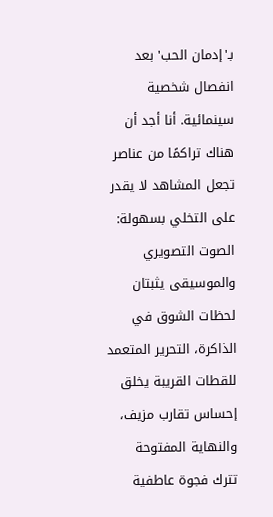بـ'إدمان الحب' بعد انفصال شخصية سينمائية. أنا أجد أن هناك تراكمًا من عناصر تجعل المشاهد لا يقدر على التخلي بسهولة: الصوت التصويري والموسيقى يثبتان لحظات الشوق في الذاكرة، التحرير المتعمد للقطات القريبة يخلق إحساس تقارب مزيف، والنهاية المفتوحة تترك فجوة عاطفية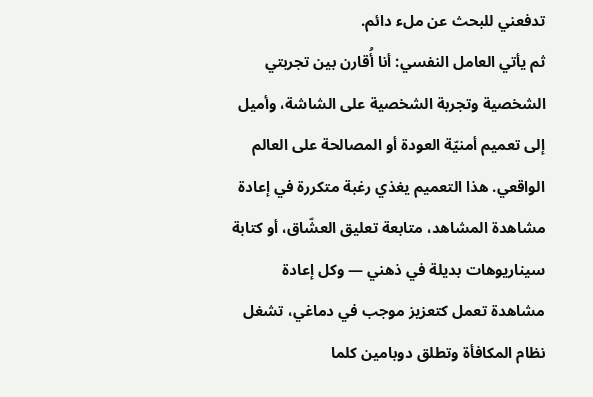تدفعني للبحث عن ملء دائم.
ثم يأتي العامل النفسي: أنا أُقارن بين تجربتي الشخصية وتجربة الشخصية على الشاشة، وأميل إلى تعميم أمنيّة العودة أو المصالحة على العالم الواقعي. هذا التعميم يغذي رغبة متكررة في إعادة مشاهدة المشاهد، متابعة تعليق العشّاق، أو كتابة سيناريوهات بديلة في ذهني — وكل إعادة مشاهدة تعمل كتعزيز موجب في دماغي، تشغل نظام المكافأة وتطلق دوبامين كلما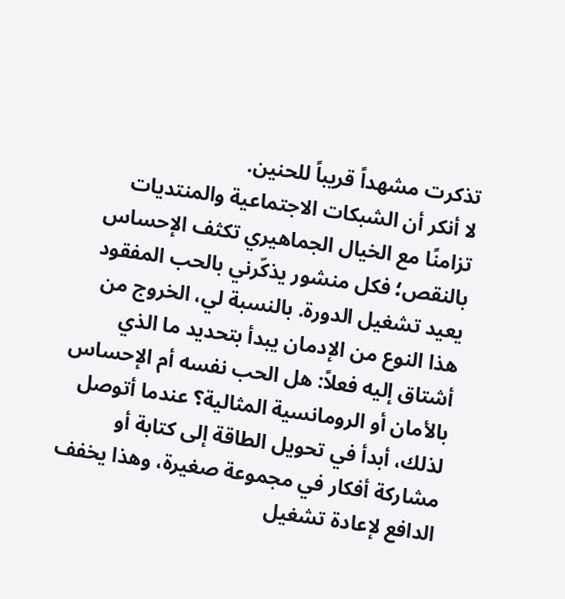تذكرت مشهداً قريباً للحنين.
لا أنكر أن الشبكات الاجتماعية والمنتديات تزامنًا مع الخيال الجماهيري تكثف الإحساس بالنقص؛ فكل منشور يذكّرني بالحب المفقود يعيد تشغيل الدورة. بالنسبة لي، الخروج من هذا النوع من الإدمان يبدأ بتحديد ما الذي أشتاق إليه فعلاً: هل الحب نفسه أم الإحساس بالأمان أو الرومانسية المثالية؟ عندما أتوصل لذلك، أبدأ في تحويل الطاقة إلى كتابة أو مشاركة أفكار في مجموعة صغيرة، وهذا يخفف الدافع لإعادة تشغيل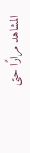المشاهد مرارًا حتى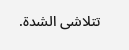تتلاشى الشدة.